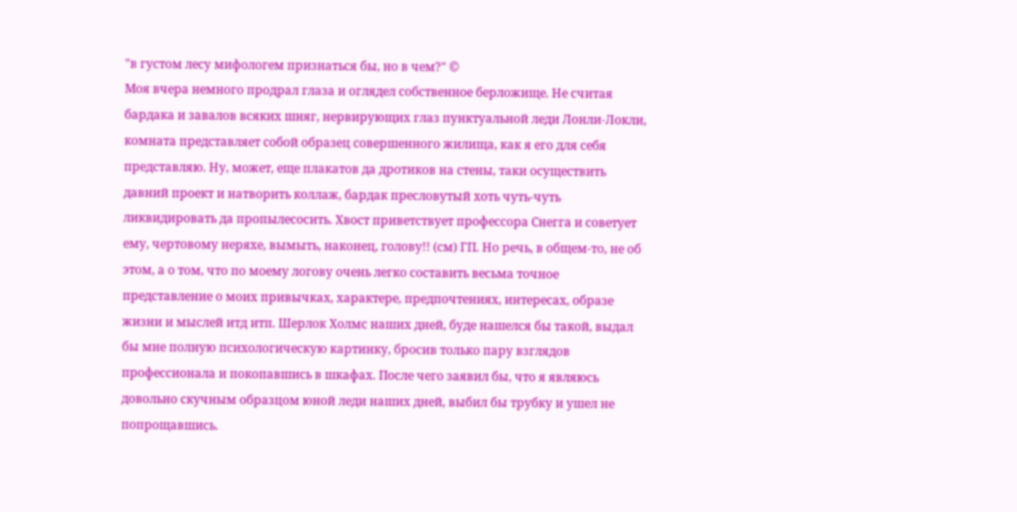"в густом лесу мифологем признаться бы, но в чем?" ©
Моя вчера немного продрал глаза и оглядел собственное берложище. Не считая бардака и завалов всяких шняг, нервирующих глаз пунктуальной леди Лонли-Локли, комната представляет собой образец совершенного жилища, как я его для себя представляю. Ну, может, еще плакатов да дротиков на стены, таки осуществить давний проект и натворить коллаж, бардак пресловутый хоть чуть-чуть ликвидировать да пропылесосить. Хвост приветствует профессора Снегга и советует ему, чертовому неряхе, вымыть, наконец, голову!! (см) ГП. Но речь, в общем-то, не об этом, а о том, что по моему логову очень легко составить весьма точное представление о моих привычках, характере, предпочтениях, интересах, образе жизни и мыслей итд итп. Шерлок Холмс наших дней, буде нашелся бы такой, выдал бы мне полную психологическую картинку, бросив только пару взглядов профессионала и покопавшись в шкафах. После чего заявил бы, что я являюсь довольно скучным образцом юной леди наших дней, выбил бы трубку и ушел не попрощавшись.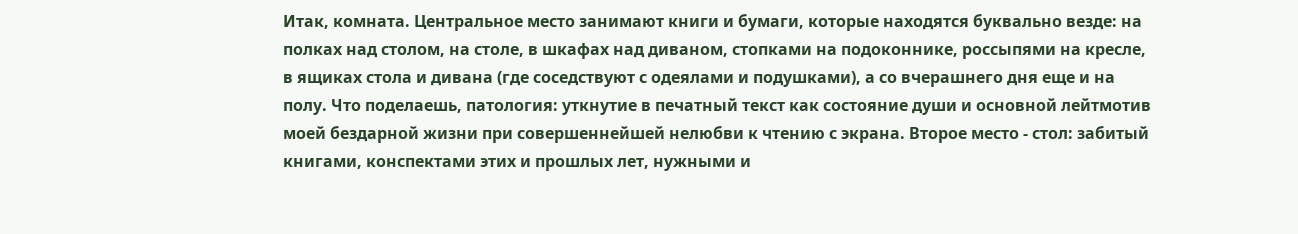Итак, комната. Центральное место занимают книги и бумаги, которые находятся буквально везде: на полках над столом, на столе, в шкафах над диваном, стопками на подоконнике, россыпями на кресле, в ящиках стола и дивана (где соседствуют с одеялами и подушками), а со вчерашнего дня еще и на полу. Что поделаешь, патология: уткнутие в печатный текст как состояние души и основной лейтмотив моей бездарной жизни при совершеннейшей нелюбви к чтению с экрана. Второе место - стол: забитый книгами, конспектами этих и прошлых лет, нужными и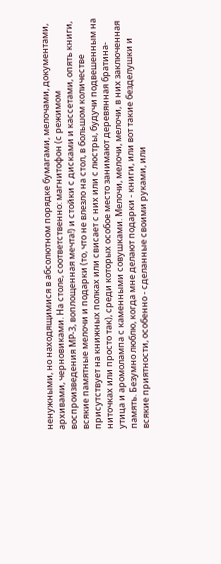ненужными, но находящимися в абсолютном порядке бумагами, мелочами, документами, архивами, черновиками. На столе, соответственно: магнитофон (с режимом воспроизведения МР-3, воплощенная мечта!) и стойки с дисками и кассетами, опять книги, всякие памятные мелочи и подарки (то, что не влезло на стол, в большом количестве присутствует на книжных полках или свисает с них или с люстры, будучи подвешенным на ниточках или просто так), среди которых особое место занимают деревянная братина-утица и аромолампа с каменными совушками. Мелочи, мелочи, мелочи, в них заключенная память. Безумно люблю, когда мне делают подарки - книги, или вот такие безделушки и всякие приятности, особенно - сделанные своими руками, или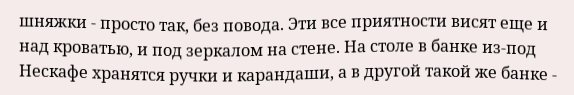шняжки - просто так, без повода. Эти все приятности висят еще и над кроватью, и под зеркалом на стене. На столе в банке из-под Нескафе хранятся ручки и карандаши, а в другой такой же банке -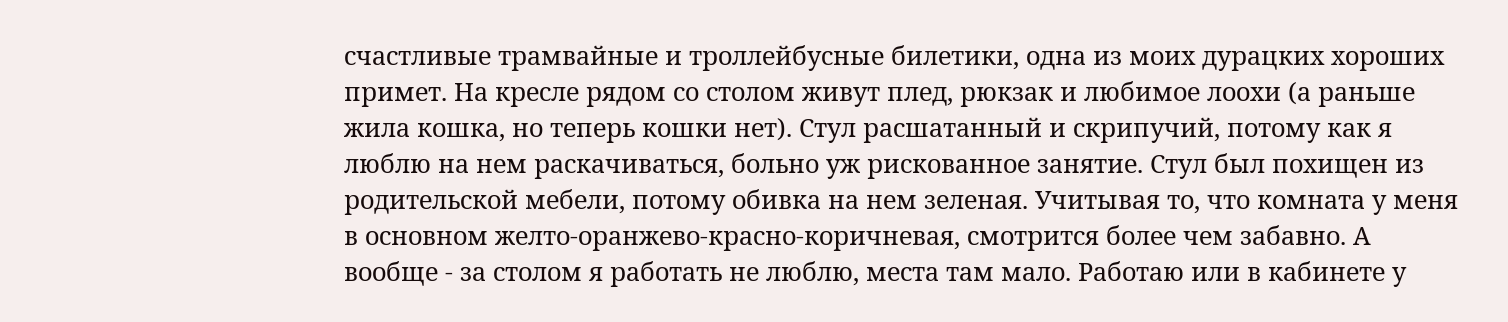счастливые трамвайные и троллейбусные билетики, одна из моих дурацких хороших примет. На кресле рядом со столом живут плед, рюкзак и любимое лоохи (а раньше жила кошка, но теперь кошки нет). Стул расшатанный и скрипучий, потому как я люблю на нем раскачиваться, больно уж рискованное занятие. Стул был похищен из родительской мебели, потому обивка на нем зеленая. Учитывая то, что комната у меня в основном желто-оранжево-красно-коричневая, смотрится более чем забавно. А вообще - за столом я работать не люблю, места там мало. Работаю или в кабинете у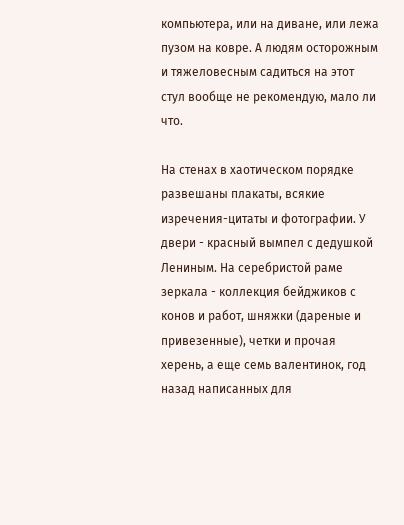компьютера, или на диване, или лежа пузом на ковре. А людям осторожным и тяжеловесным садиться на этот стул вообще не рекомендую, мало ли что.

На стенах в хаотическом порядке развешаны плакаты, всякие изречения-цитаты и фотографии. У двери - красный вымпел с дедушкой Лениным. На серебристой раме зеркала - коллекция бейджиков с конов и работ, шняжки (дареные и привезенные), четки и прочая херень, а еще семь валентинок, год назад написанных для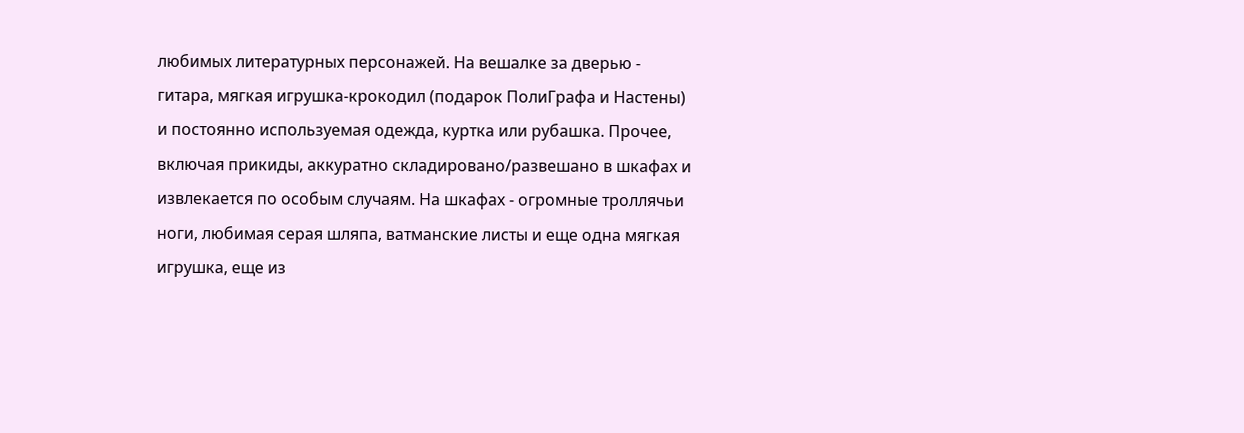любимых литературных персонажей. На вешалке за дверью - гитара, мягкая игрушка-крокодил (подарок ПолиГрафа и Настены) и постоянно используемая одежда, куртка или рубашка. Прочее, включая прикиды, аккуратно складировано/развешано в шкафах и извлекается по особым случаям. На шкафах - огромные троллячьи ноги, любимая серая шляпа, ватманские листы и еще одна мягкая игрушка, еще из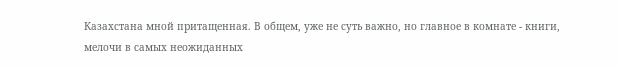Казахстана мной притащенная. В общем, уже не суть важно, но главное в комнате - книги, мелочи в самых неожиданных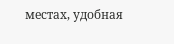местах, удобная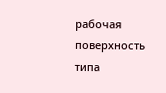рабочая поверхность типа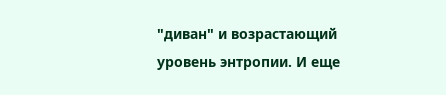"диван" и возрастающий уровень энтропии. И еще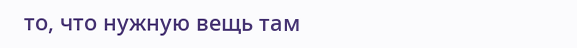то, что нужную вещь там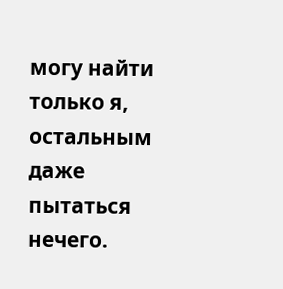могу найти только я, остальным даже пытаться нечего.